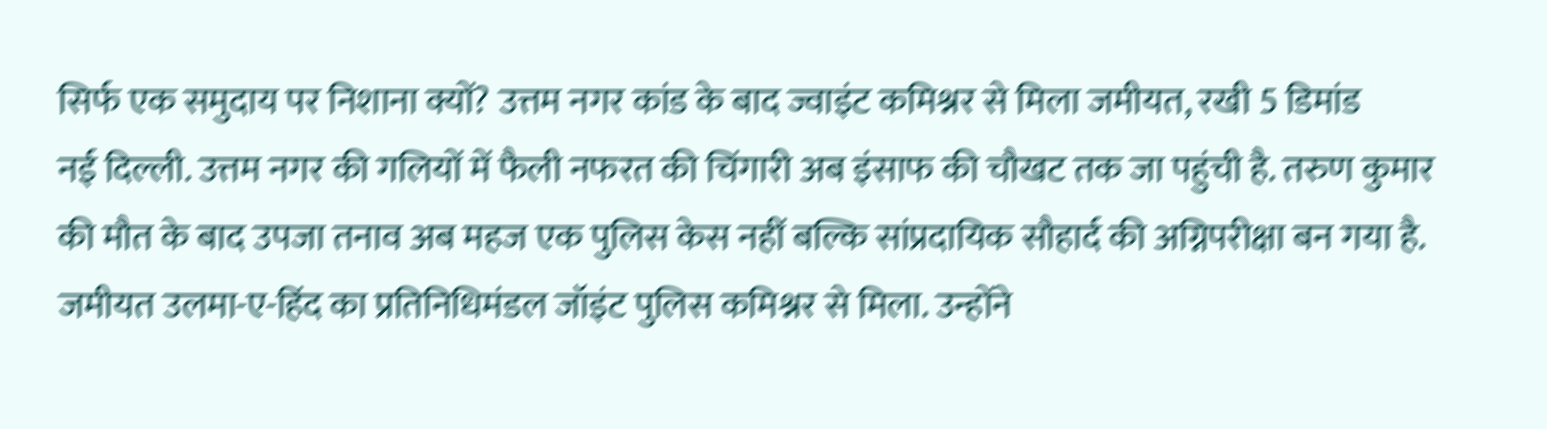सिर्फ एक समुदाय पर निशाना क्यों? उत्तम नगर कांड के बाद ज्वाइंट कमिश्नर से मिला जमीयत, रखी 5 डिमांड
नई दिल्ली. उत्तम नगर की गलियों में फैली नफरत की चिंगारी अब इंसाफ की चौखट तक जा पहुंची है. तरुण कुमार की मौत के बाद उपजा तनाव अब महज एक पुलिस केस नहीं बल्कि सांप्रदायिक सौहार्द की अग्निपरीक्षा बन गया है. जमीयत उलमा-ए-हिंद का प्रतिनिधिमंडल जॉइंट पुलिस कमिश्नर से मिला. उन्होंने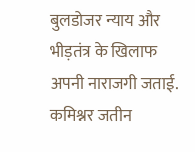बुलडोजर न्याय और भीड़तंत्र के खिलाफ अपनी नाराजगी जताई. कमिश्नर जतीन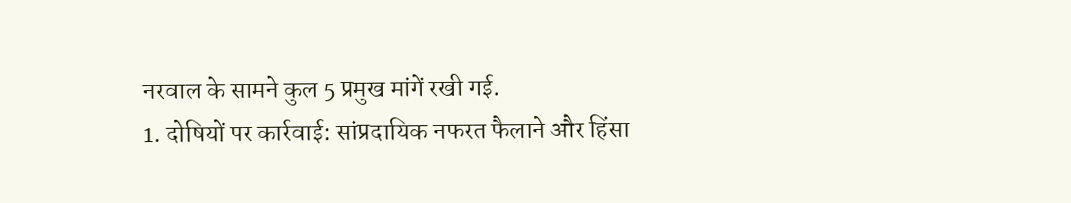नरवाल के सामने कुल 5 प्रमुख मांगें रखी गई.
1. दोषियों पर कार्रवाई: सांप्रदायिक नफरत फैलाने और हिंसा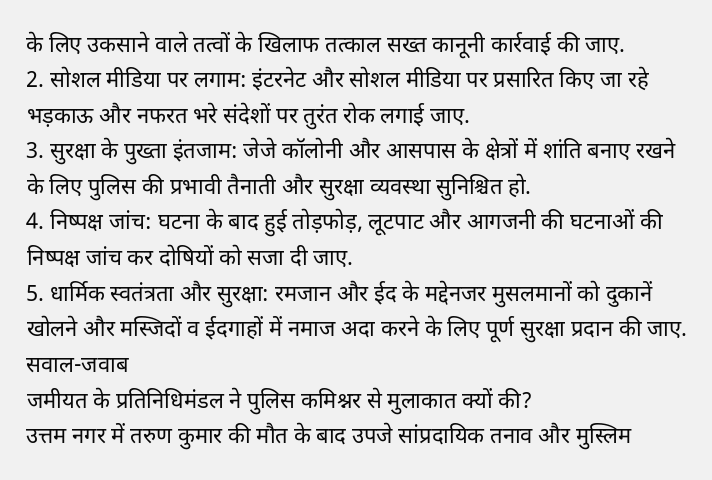के लिए उकसाने वाले तत्वों के खिलाफ तत्काल सख्त कानूनी कार्रवाई की जाए.
2. सोशल मीडिया पर लगाम: इंटरनेट और सोशल मीडिया पर प्रसारित किए जा रहे भड़काऊ और नफरत भरे संदेशों पर तुरंत रोक लगाई जाए.
3. सुरक्षा के पुख्ता इंतजाम: जेजे कॉलोनी और आसपास के क्षेत्रों में शांति बनाए रखने के लिए पुलिस की प्रभावी तैनाती और सुरक्षा व्यवस्था सुनिश्चित हो.
4. निष्पक्ष जांच: घटना के बाद हुई तोड़फोड़, लूटपाट और आगजनी की घटनाओं की निष्पक्ष जांच कर दोषियों को सजा दी जाए.
5. धार्मिक स्वतंत्रता और सुरक्षा: रमजान और ईद के मद्देनजर मुसलमानों को दुकानें खोलने और मस्जिदों व ईदगाहों में नमाज अदा करने के लिए पूर्ण सुरक्षा प्रदान की जाए.
सवाल-जवाब
जमीयत के प्रतिनिधिमंडल ने पुलिस कमिश्नर से मुलाकात क्यों की?
उत्तम नगर में तरुण कुमार की मौत के बाद उपजे सांप्रदायिक तनाव और मुस्लिम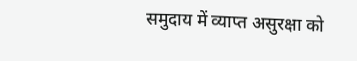समुदाय में व्याप्त असुरक्षा को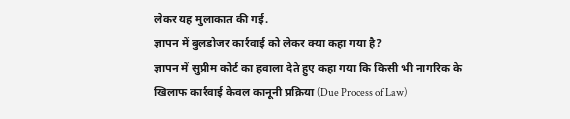लेकर यह मुलाकात की गई.
ज्ञापन में बुलडोजर कार्रवाई को लेकर क्या कहा गया है?
ज्ञापन में सुप्रीम कोर्ट का हवाला देते हुए कहा गया कि किसी भी नागरिक के खिलाफ कार्रवाई केवल कानूनी प्रक्रिया (Due Process of Law)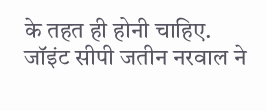के तहत ही होनी चाहिए.
जॉइंट सीपी जतीन नरवाल ने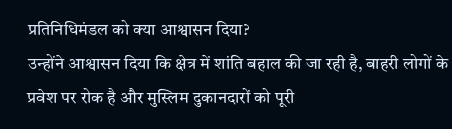प्रतिनिधिमंडल को क्या आश्वासन दिया?
उन्होंने आश्वासन दिया कि क्षेत्र में शांति बहाल की जा रही है, बाहरी लोगों के प्रवेश पर रोक है और मुस्लिम दुकानदारों को पूरी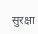सुरक्षा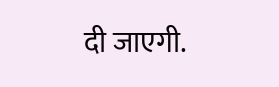दी जाएगी.